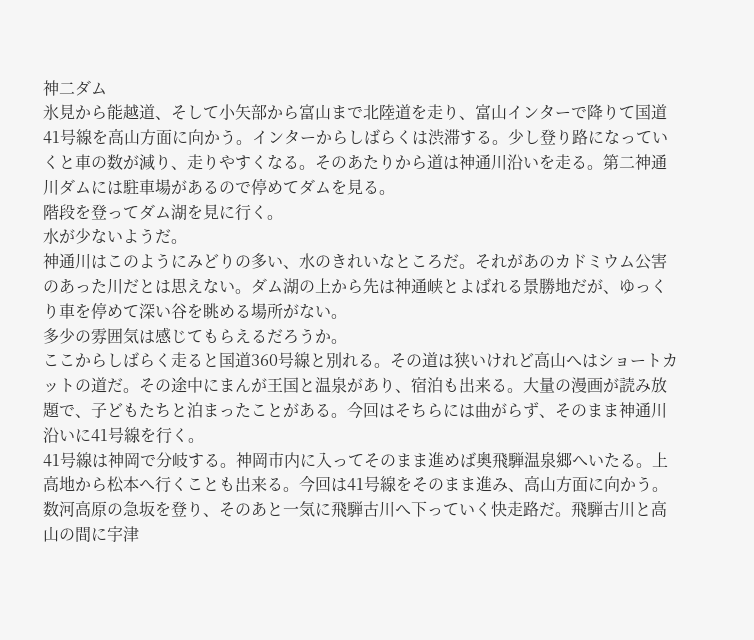神二ダム
氷見から能越道、そして小矢部から富山まで北陸道を走り、富山インターで降りて国道41号線を高山方面に向かう。インターからしばらくは渋滞する。少し登り路になっていくと車の数が減り、走りやすくなる。そのあたりから道は神通川沿いを走る。第二神通川ダムには駐車場があるので停めてダムを見る。
階段を登ってダム湖を見に行く。
水が少ないようだ。
神通川はこのようにみどりの多い、水のきれいなところだ。それがあのカドミウム公害のあった川だとは思えない。ダム湖の上から先は神通峡とよばれる景勝地だが、ゆっくり車を停めて深い谷を眺める場所がない。
多少の雰囲気は感じてもらえるだろうか。
ここからしばらく走ると国道360号線と別れる。その道は狭いけれど高山へはショートカットの道だ。その途中にまんが王国と温泉があり、宿泊も出来る。大量の漫画が読み放題で、子どもたちと泊まったことがある。今回はそちらには曲がらず、そのまま神通川沿いに41号線を行く。
41号線は神岡で分岐する。神岡市内に入ってそのまま進めば奥飛騨温泉郷へいたる。上高地から松本へ行くことも出来る。今回は41号線をそのまま進み、高山方面に向かう。
数河高原の急坂を登り、そのあと一気に飛騨古川へ下っていく快走路だ。飛騨古川と高山の間に宇津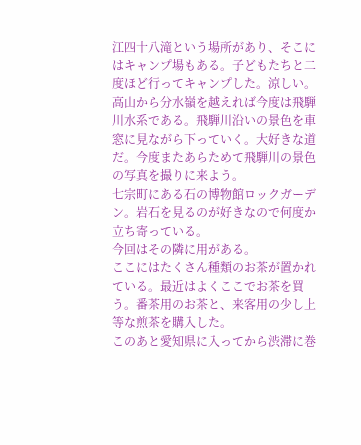江四十八滝という場所があり、そこにはキャンプ場もある。子どもたちと二度ほど行ってキャンプした。涼しい。
高山から分水嶺を越えれば今度は飛騨川水系である。飛騨川沿いの景色を車窓に見ながら下っていく。大好きな道だ。今度またあらためて飛騨川の景色の写真を撮りに来よう。
七宗町にある石の博物館ロックガーデン。岩石を見るのが好きなので何度か立ち寄っている。
今回はその隣に用がある。
ここにはたくさん種類のお茶が置かれている。最近はよくここでお茶を買う。番茶用のお茶と、来客用の少し上等な煎茶を購入した。
このあと愛知県に入ってから渋滞に巻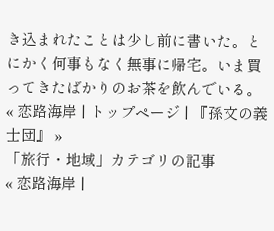き込まれたことは少し前に書いた。とにかく何事もなく無事に帰宅。いま買ってきたばかりのお茶を飲んでいる。
« 恋路海岸 | トップページ | 『孫文の義士団』 »
「旅行・地域」カテゴリの記事
« 恋路海岸 |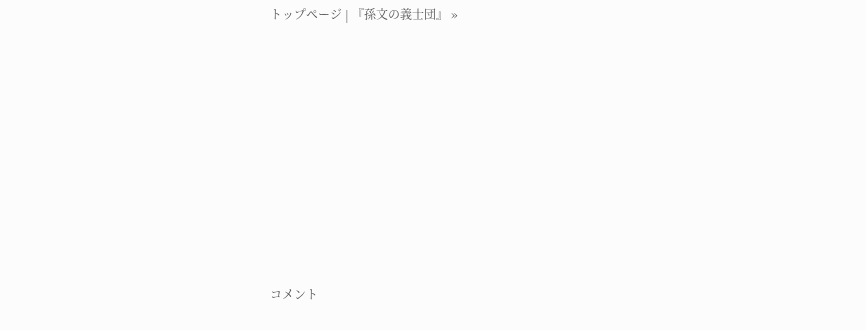トップページ | 『孫文の義士団』 »












コメント